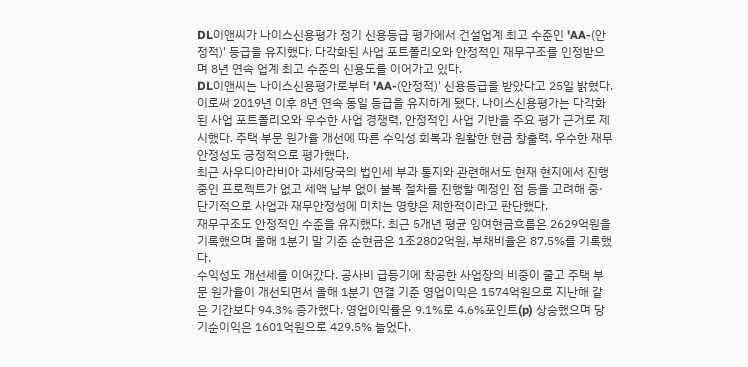DL이앤씨가 나이스신용평가 정기 신용등급 평가에서 건설업계 최고 수준인 'AA-(안정적)' 등급을 유지했다. 다각화된 사업 포트폴리오와 안정적인 재무구조를 인정받으며 8년 연속 업계 최고 수준의 신용도를 이어가고 있다.
DL이앤씨는 나이스신용평가로부터 'AA-(안정적)' 신용등급을 받았다고 25일 밝혔다. 이로써 2019년 이후 8년 연속 동일 등급을 유지하게 됐다. 나이스신용평가는 다각화된 사업 포트폴리오와 우수한 사업 경쟁력, 안정적인 사업 기반을 주요 평가 근거로 제시했다. 주택 부문 원가율 개선에 따른 수익성 회복과 원활한 현금 창출력, 우수한 재무안정성도 긍정적으로 평가했다.
최근 사우디아라비아 과세당국의 법인세 부과 통지와 관련해서도 현재 현지에서 진행 중인 프로젝트가 없고 세액 납부 없이 불복 절차를 진행할 예정인 점 등을 고려해 중·단기적으로 사업과 재무안정성에 미치는 영향은 제한적이라고 판단했다.
재무구조도 안정적인 수준을 유지했다. 최근 5개년 평균 잉여현금흐름은 2629억원을 기록했으며 올해 1분기 말 기준 순현금은 1조2802억원, 부채비율은 87.5%를 기록했다.
수익성도 개선세를 이어갔다. 공사비 급등기에 착공한 사업장의 비중이 줄고 주택 부문 원가율이 개선되면서 올해 1분기 연결 기준 영업이익은 1574억원으로 지난해 같은 기간보다 94.3% 증가했다. 영업이익률은 9.1%로 4.6%포인트(p) 상승했으며 당기순이익은 1601억원으로 429.5% 늘었다.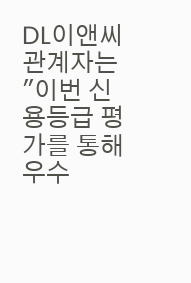DL이앤씨 관계자는 "이번 신용등급 평가를 통해 우수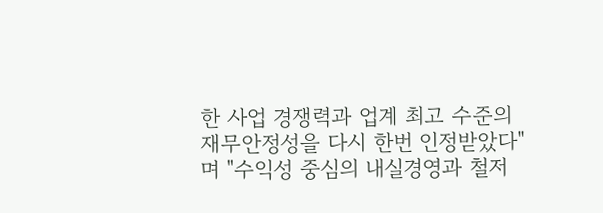한 사업 경쟁력과 업계 최고 수준의 재무안정성을 다시 한번 인정받았다"며 "수익성 중심의 내실경영과 철저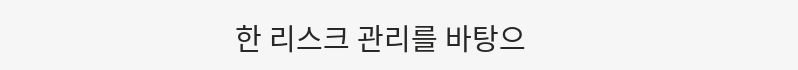한 리스크 관리를 바탕으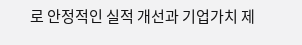로 안정적인 실적 개선과 기업가치 제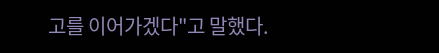고를 이어가겠다"고 말했다.